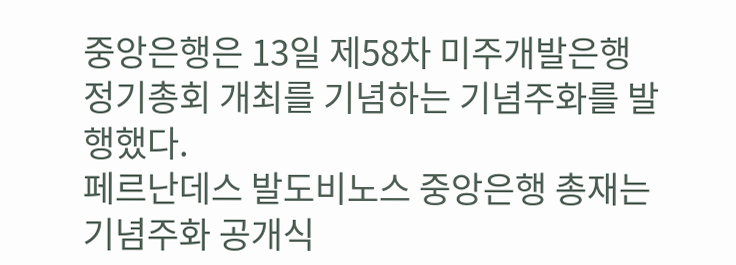중앙은행은 13일 제58차 미주개발은행 정기총회 개최를 기념하는 기념주화를 발행했다.
페르난데스 발도비노스 중앙은행 총재는 기념주화 공개식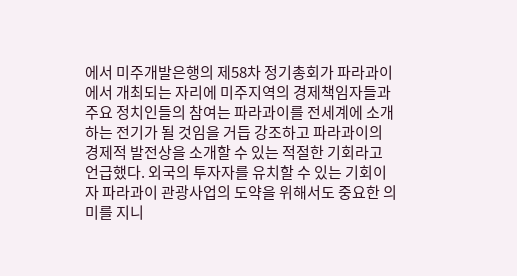에서 미주개발은행의 제58차 정기총회가 파라과이에서 개최되는 자리에 미주지역의 경제책임자들과 주요 정치인들의 참여는 파라과이를 전세계에 소개하는 전기가 될 것임을 거듭 강조하고 파라과이의 경제적 발전상을 소개할 수 있는 적절한 기회라고 언급했다. 외국의 투자자를 유치할 수 있는 기회이자 파라과이 관광사업의 도약을 위해서도 중요한 의미를 지니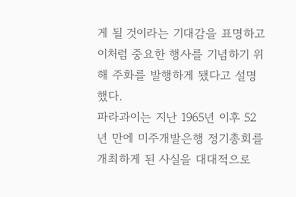게 될 것이라는 기대감을 표명하고 이처럼 중요한 행사를 기념하기 위해 주화를 발행하게 됐다고 설명했다.
파라과이는 지난 1965년 이후 52년 만에 미주개발은행 정기총회를 개최하게 된 사실을 대대적으로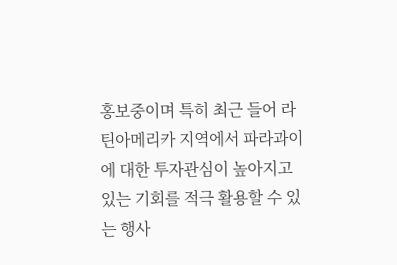홍보중이며 특히 최근 들어 라틴아메리카 지역에서 파라과이에 대한 투자관심이 높아지고 있는 기회를 적극 활용할 수 있는 행사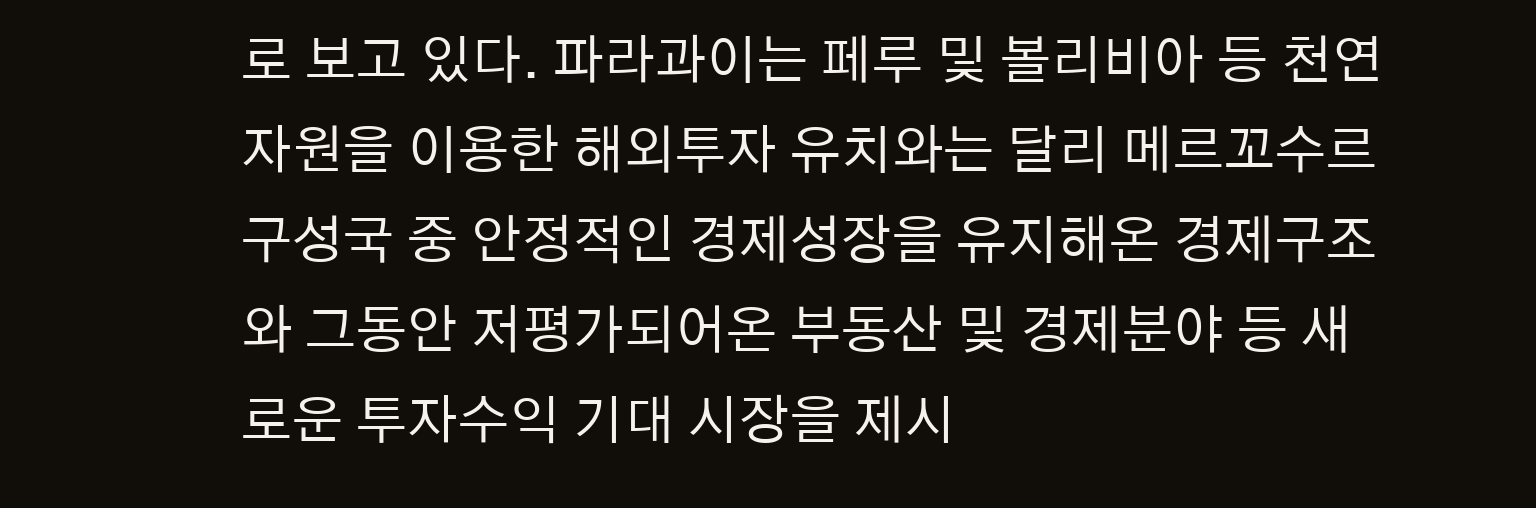로 보고 있다. 파라과이는 페루 및 볼리비아 등 천연자원을 이용한 해외투자 유치와는 달리 메르꼬수르 구성국 중 안정적인 경제성장을 유지해온 경제구조와 그동안 저평가되어온 부동산 및 경제분야 등 새로운 투자수익 기대 시장을 제시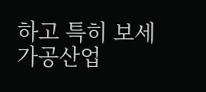하고 특히 보세가공산업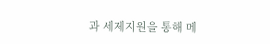과 세제지원을 통해 메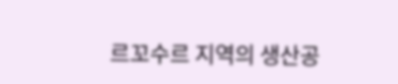르꼬수르 지역의 생산공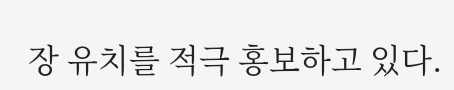장 유치를 적극 홍보하고 있다.